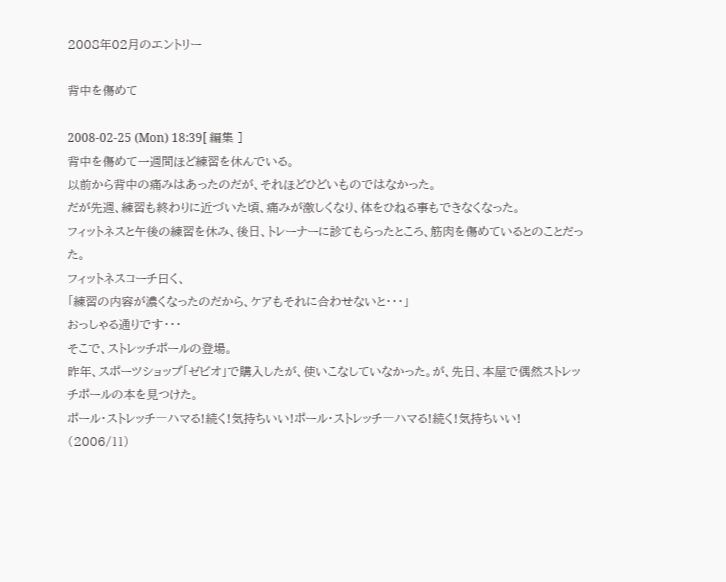2008年02月のエントリー

背中を傷めて

2008-02-25 (Mon) 18:39[ 編集 ]
背中を傷めて一週間ほど練習を休んでいる。
以前から背中の痛みはあったのだが、それほどひどいものではなかった。
だが先週、練習も終わりに近づいた頃、痛みが激しくなり、体をひねる事もできなくなった。
フィットネスと午後の練習を休み、後日、トレーナーに診てもらったところ、筋肉を傷めているとのことだった。
フィットネスコーチ曰く、
「練習の内容が濃くなったのだから、ケアもそれに合わせないと・・・」
おっしゃる通りです・・・
そこで、ストレッチポールの登場。
昨年、スポーツショップ「ゼビオ」で購入したが、使いこなしていなかった。が、先日、本屋で偶然ストレッチポールの本を見つけた。
ポール・ストレッチ―ハマる!続く!気持ちいい!ポール・ストレッチ―ハマる!続く!気持ちいい!
(2006/11)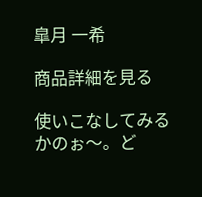皐月 一希

商品詳細を見る

使いこなしてみるかのぉ〜。ど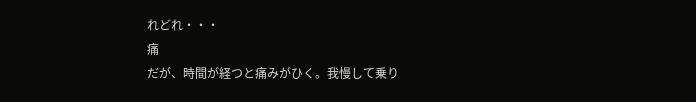れどれ・・・
痛
だが、時間が経つと痛みがひく。我慢して乗り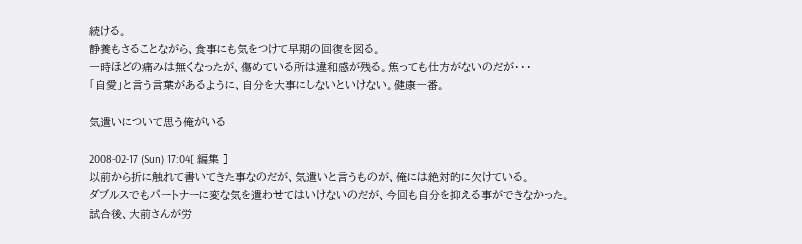続ける。
静養もさることながら、食事にも気をつけて早期の回復を図る。
一時ほどの痛みは無くなったが、傷めている所は違和感が残る。焦っても仕方がないのだが・・・
「自愛」と言う言葉があるように、自分を大事にしないといけない。健康一番。

気遣いについて思う俺がいる

2008-02-17 (Sun) 17:04[ 編集 ]
以前から折に触れて書いてきた事なのだが、気遣いと言うものが、俺には絶対的に欠けている。
ダブルスでもパートナーに変な気を遣わせてはいけないのだが、今回も自分を抑える事ができなかった。
試合後、大前さんが労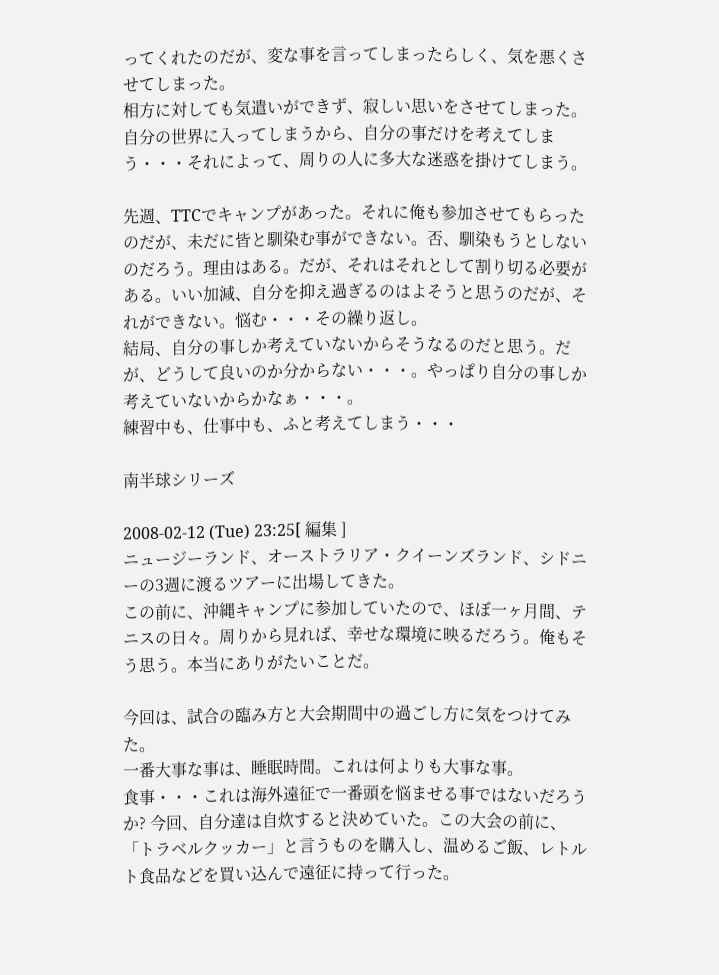ってくれたのだが、変な事を言ってしまったらしく、気を悪くさせてしまった。
相方に対しても気遣いができず、寂しい思いをさせてしまった。
自分の世界に入ってしまうから、自分の事だけを考えてしまう・・・それによって、周りの人に多大な迷惑を掛けてしまう。

先週、TTCでキャンプがあった。それに俺も参加させてもらったのだが、未だに皆と馴染む事ができない。否、馴染もうとしないのだろう。理由はある。だが、それはそれとして割り切る必要がある。いい加減、自分を抑え過ぎるのはよそうと思うのだが、それができない。悩む・・・その繰り返し。
結局、自分の事しか考えていないからそうなるのだと思う。だが、どうして良いのか分からない・・・。やっぱり自分の事しか考えていないからかなぁ・・・。
練習中も、仕事中も、ふと考えてしまう・・・

南半球シリーズ

2008-02-12 (Tue) 23:25[ 編集 ]
ニュージーランド、オーストラリア・クイーンズランド、シドニーの3週に渡るツアーに出場してきた。
この前に、沖縄キャンプに参加していたので、ほぼ一ヶ月間、テニスの日々。周りから見れば、幸せな環境に映るだろう。俺もそう思う。本当にありがたいことだ。

今回は、試合の臨み方と大会期間中の過ごし方に気をつけてみた。
一番大事な事は、睡眠時間。これは何よりも大事な事。
食事・・・これは海外遠征で一番頭を悩ませる事ではないだろうか? 今回、自分達は自炊すると決めていた。この大会の前に、「トラベルクッカー」と言うものを購入し、温めるご飯、レトルト食品などを買い込んで遠征に持って行った。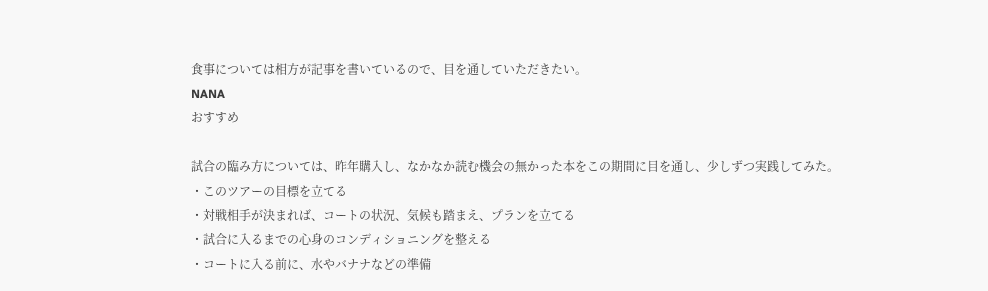食事については相方が記事を書いているので、目を通していただきたい。
NANA
おすすめ

試合の臨み方については、昨年購入し、なかなか読む機会の無かった本をこの期間に目を通し、少しずつ実践してみた。
・このツアーの目標を立てる
・対戦相手が決まれば、コートの状況、気候も踏まえ、プランを立てる
・試合に入るまでの心身のコンディショニングを整える
・コートに入る前に、水やバナナなどの準備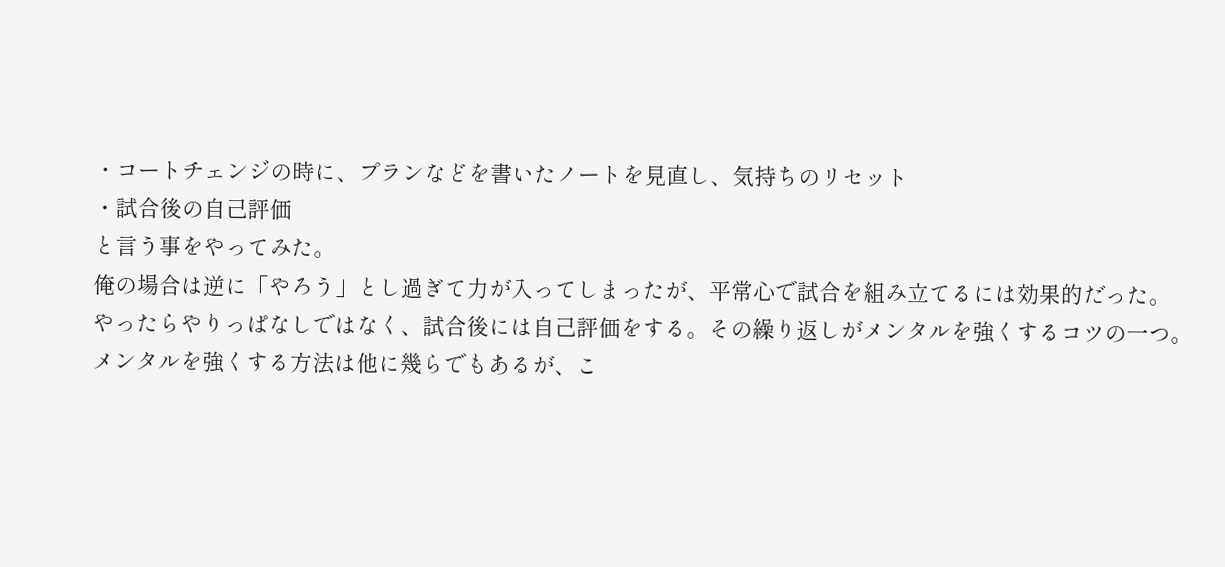・コートチェンジの時に、プランなどを書いたノートを見直し、気持ちのリセット
・試合後の自己評価
と言う事をやってみた。
俺の場合は逆に「やろう」とし過ぎて力が入ってしまったが、平常心で試合を組み立てるには効果的だった。
やったらやりっぱなしではなく、試合後には自己評価をする。その繰り返しがメンタルを強くするコツの一つ。メンタルを強くする方法は他に幾らでもあるが、こ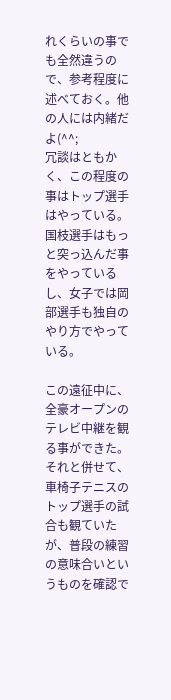れくらいの事でも全然違うので、参考程度に述べておく。他の人には内緒だよ(^^;
冗談はともかく、この程度の事はトップ選手はやっている。国枝選手はもっと突っ込んだ事をやっているし、女子では岡部選手も独自のやり方でやっている。

この遠征中に、全豪オープンのテレビ中継を観る事ができた。それと併せて、車椅子テニスのトップ選手の試合も観ていたが、普段の練習の意味合いというものを確認で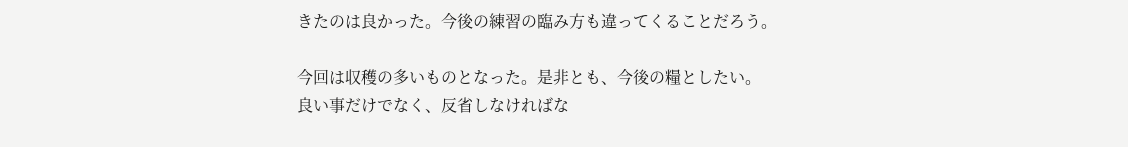きたのは良かった。今後の練習の臨み方も違ってくることだろう。

今回は収穫の多いものとなった。是非とも、今後の糧としたい。
良い事だけでなく、反省しなければな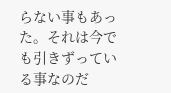らない事もあった。それは今でも引きずっている事なのだ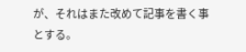が、それはまた改めて記事を書く事とする。